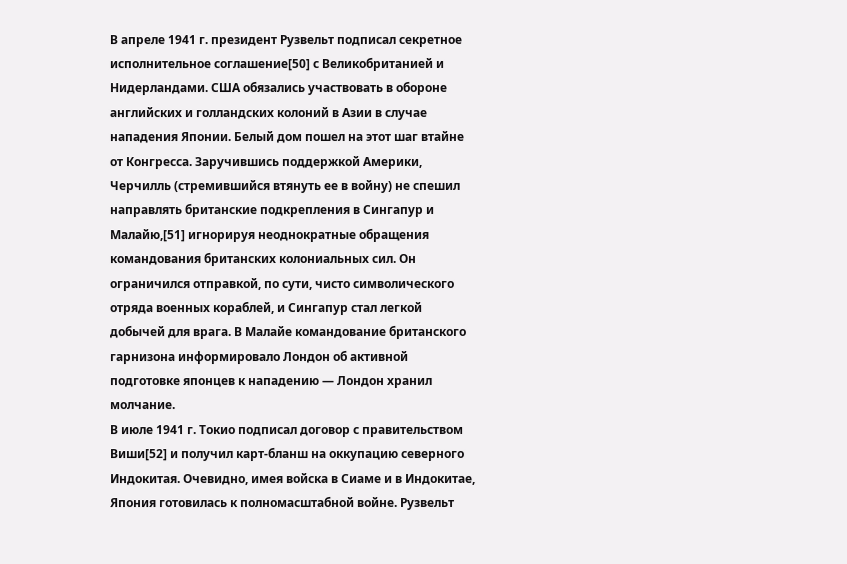В апреле 1941 г. президент Рузвельт подписал секретное исполнительное соглашение[50] с Великобританией и Нидерландами. США обязались участвовать в обороне английских и голландских колоний в Азии в случае нападения Японии. Белый дом пошел на этот шаг втайне от Конгресса. Заручившись поддержкой Америки, Черчилль (стремившийся втянуть ее в войну) не спешил направлять британские подкрепления в Сингапур и Малайю,[51] игнорируя неоднократные обращения командования британских колониальных сил. Он ограничился отправкой, по сути, чисто символического отряда военных кораблей, и Сингапур стал легкой добычей для врага. В Малайе командование британского гарнизона информировало Лондон об активной подготовке японцев к нападению — Лондон хранил молчание.
В июле 1941 г. Токио подписал договор с правительством Виши[52] и получил карт-бланш на оккупацию северного Индокитая. Очевидно, имея войска в Сиаме и в Индокитае, Япония готовилась к полномасштабной войне. Рузвельт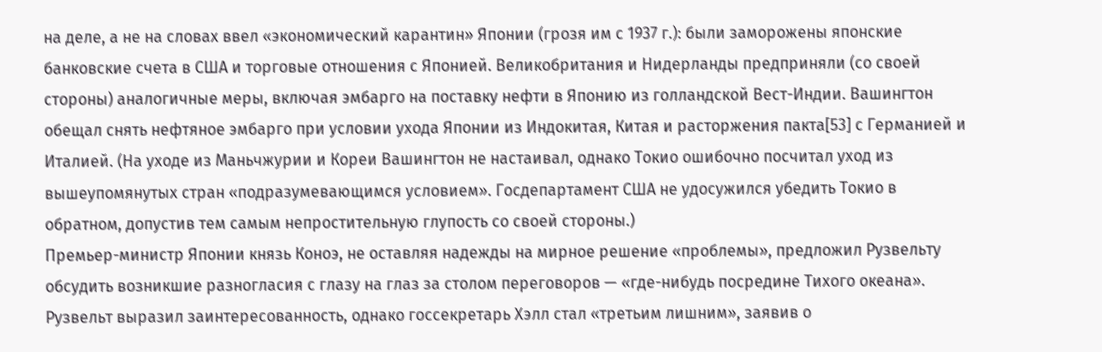на деле, а не на словах ввел «экономический карантин» Японии (грозя им с 1937 г.): были заморожены японские банковские счета в США и торговые отношения с Японией. Великобритания и Нидерланды предприняли (со своей стороны) аналогичные меры, включая эмбарго на поставку нефти в Японию из голландской Вест-Индии. Вашингтон обещал снять нефтяное эмбарго при условии ухода Японии из Индокитая, Китая и расторжения пакта[53] с Германией и Италией. (На уходе из Маньчжурии и Кореи Вашингтон не настаивал, однако Токио ошибочно посчитал уход из вышеупомянутых стран «подразумевающимся условием». Госдепартамент США не удосужился убедить Токио в обратном, допустив тем самым непростительную глупость со своей стороны.)
Премьер-министр Японии князь Коноэ, не оставляя надежды на мирное решение «проблемы», предложил Рузвельту обсудить возникшие разногласия с глазу на глаз за столом переговоров — «где-нибудь посредине Тихого океана». Рузвельт выразил заинтересованность, однако госсекретарь Хэлл стал «третьим лишним», заявив о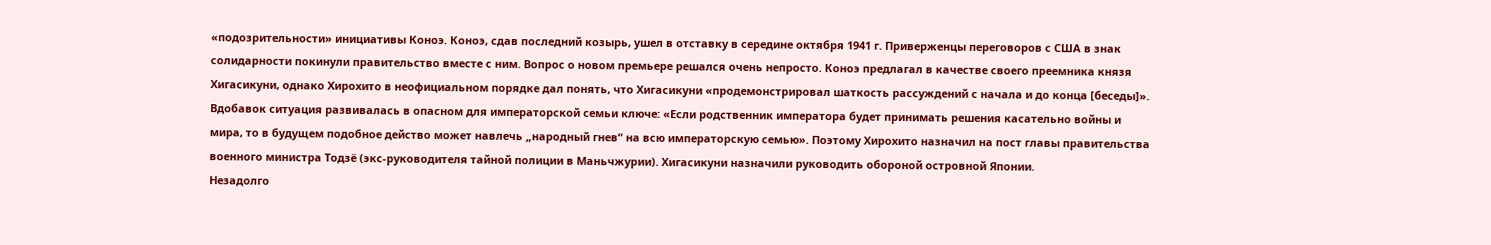«подозрительности» инициативы Коноэ. Коноэ, сдав последний козырь, ушел в отставку в середине октября 1941 г. Приверженцы переговоров с США в знак солидарности покинули правительство вместе с ним. Вопрос о новом премьере решался очень непросто. Коноэ предлагал в качестве своего преемника князя Хигасикуни, однако Хирохито в неофициальном порядке дал понять, что Хигасикуни «продемонстрировал шаткость рассуждений с начала и до конца [беседы]». Вдобавок ситуация развивалась в опасном для императорской семьи ключе: «Если родственник императора будет принимать решения касательно войны и мира, то в будущем подобное действо может навлечь „народный гнев“ на всю императорскую семью». Поэтому Хирохито назначил на пост главы правительства военного министра Тодзё (экс-руководителя тайной полиции в Маньчжурии). Хигасикуни назначили руководить обороной островной Японии.
Незадолго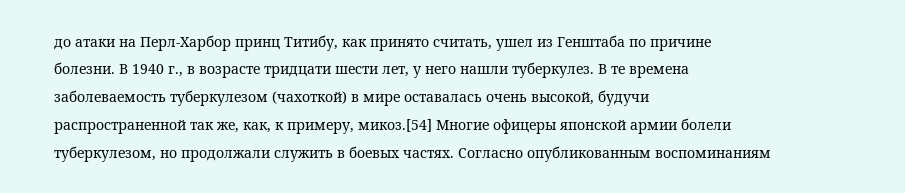до атаки на Перл-Харбор принц Титибу, как принято считать, ушел из Генштаба по причине болезни. В 1940 г., в возрасте тридцати шести лет, у него нашли туберкулез. В те времена заболеваемость туберкулезом (чахоткой) в мире оставалась очень высокой, будучи распространенной так же, как, к примеру, микоз.[54] Многие офицеры японской армии болели туберкулезом, но продолжали служить в боевых частях. Согласно опубликованным воспоминаниям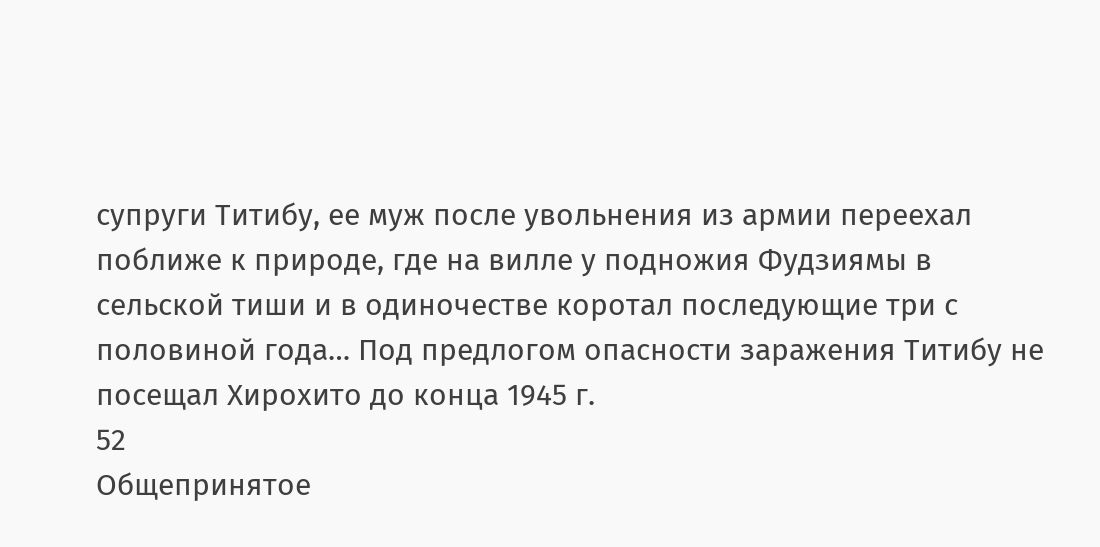супруги Титибу, ее муж после увольнения из армии переехал поближе к природе, где на вилле у подножия Фудзиямы в сельской тиши и в одиночестве коротал последующие три с половиной года… Под предлогом опасности заражения Титибу не посещал Хирохито до конца 1945 г.
52
Общепринятое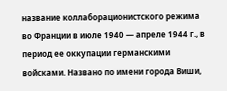название коллаборационистского режима во Франции в июле 1940 — апреле 1944 г., в период ее оккупации германскими войсками. Названо по имени города Виши,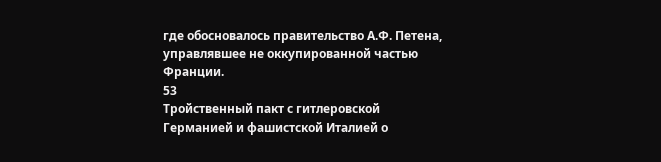где обосновалось правительство А.Ф. Петена, управлявшее не оккупированной частью Франции.
53
Тройственный пакт с гитлеровской Германией и фашистской Италией о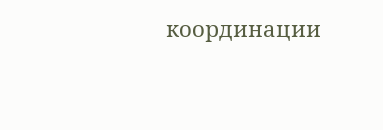координации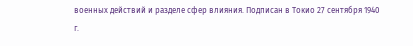военных действий и разделе сфер влияния. Подписан в Токио 27 сентября 1940 г.